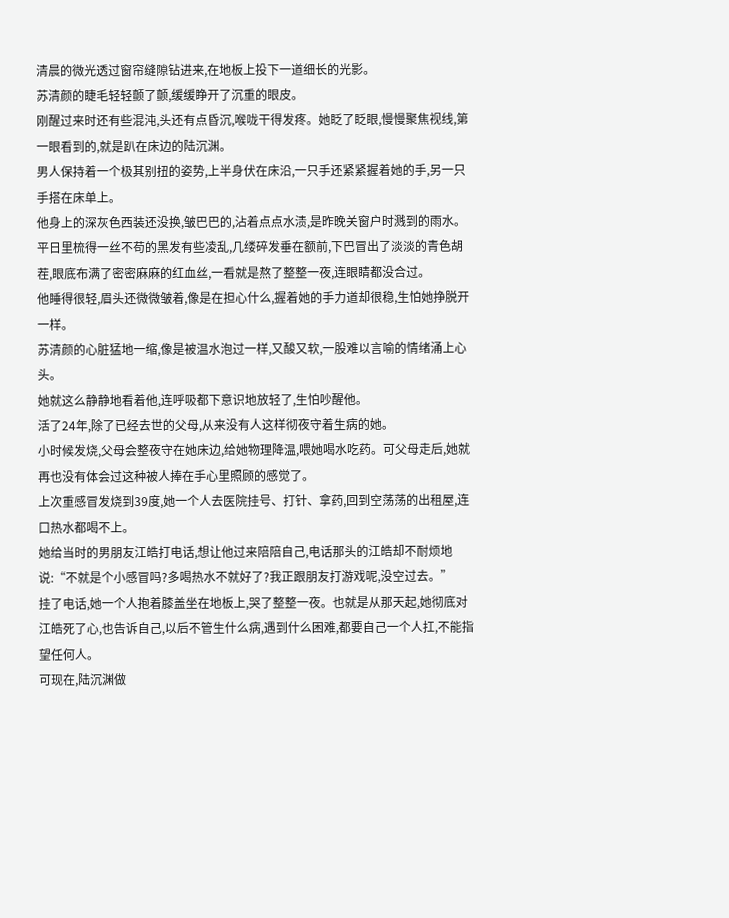清晨的微光透过窗帘缝隙钻进来,在地板上投下一道细长的光影。
苏清颜的睫毛轻轻颤了颤,缓缓睁开了沉重的眼皮。
刚醒过来时还有些混沌,头还有点昏沉,喉咙干得发疼。她眨了眨眼,慢慢聚焦视线,第一眼看到的,就是趴在床边的陆沉渊。
男人保持着一个极其别扭的姿势,上半身伏在床沿,一只手还紧紧握着她的手,另一只手搭在床单上。
他身上的深灰色西装还没换,皱巴巴的,沾着点点水渍,是昨晚关窗户时溅到的雨水。
平日里梳得一丝不苟的黑发有些凌乱,几缕碎发垂在额前,下巴冒出了淡淡的青色胡茬,眼底布满了密密麻麻的红血丝,一看就是熬了整整一夜,连眼睛都没合过。
他睡得很轻,眉头还微微皱着,像是在担心什么,握着她的手力道却很稳,生怕她挣脱开一样。
苏清颜的心脏猛地一缩,像是被温水泡过一样,又酸又软,一股难以言喻的情绪涌上心头。
她就这么静静地看着他,连呼吸都下意识地放轻了,生怕吵醒他。
活了24年,除了已经去世的父母,从来没有人这样彻夜守着生病的她。
小时候发烧,父母会整夜守在她床边,给她物理降温,喂她喝水吃药。可父母走后,她就再也没有体会过这种被人捧在手心里照顾的感觉了。
上次重感冒发烧到39度,她一个人去医院挂号、打针、拿药,回到空荡荡的出租屋,连口热水都喝不上。
她给当时的男朋友江皓打电话,想让他过来陪陪自己,电话那头的江皓却不耐烦地说:“不就是个小感冒吗?多喝热水不就好了?我正跟朋友打游戏呢,没空过去。”
挂了电话,她一个人抱着膝盖坐在地板上,哭了整整一夜。也就是从那天起,她彻底对江皓死了心,也告诉自己,以后不管生什么病,遇到什么困难,都要自己一个人扛,不能指望任何人。
可现在,陆沉渊做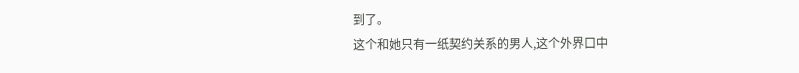到了。
这个和她只有一纸契约关系的男人,这个外界口中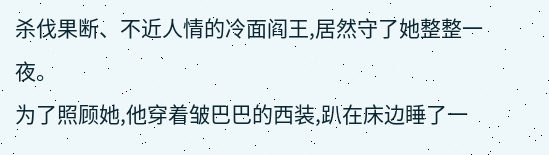杀伐果断、不近人情的冷面阎王,居然守了她整整一夜。
为了照顾她,他穿着皱巴巴的西装,趴在床边睡了一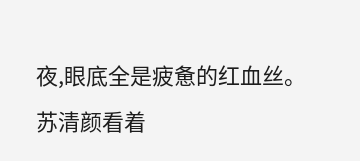夜,眼底全是疲惫的红血丝。
苏清颜看着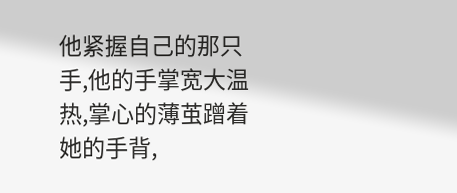他紧握自己的那只手,他的手掌宽大温热,掌心的薄茧蹭着她的手背,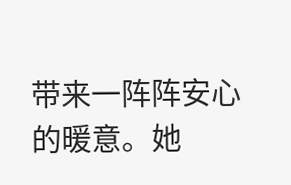带来一阵阵安心的暖意。她